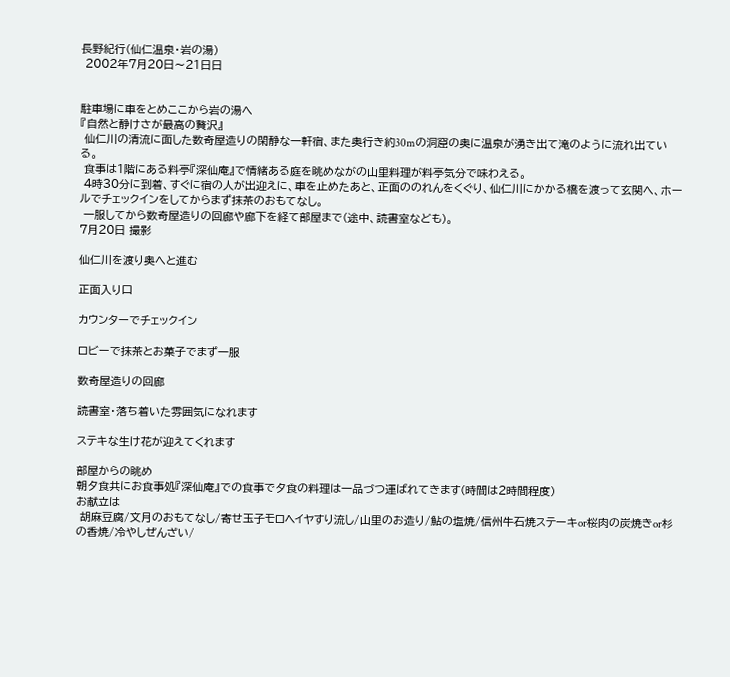長野紀行(仙仁温泉・岩の湯)
 2002年7月20日〜21日日


駐車場に車をとめここから岩の湯へ
『自然と静けさが最高の贅沢』
 仙仁川の清流に面した数奇屋造りの閑静な一軒宿、また奥行き約30mの洞窟の奥に温泉が湧き出て滝のように流れ出ている。
 食事は1階にある料亭『深仙庵』で情緒ある庭を眺めながの山里料理が料亭気分で味わえる。
 4時30分に到着、すぐに宿の人が出迎えに、車を止めたあと、正面ののれんをくぐり、仙仁川にかかる橋を渡って玄関へ、ホールでチェックインをしてからまず抹茶のおもてなし。
 一服してから数奇屋造りの回廊や廊下を経て部屋まで(途中、読書室なども)。
7月20日 撮影

仙仁川を渡り奥へと進む

正面入り口

カウンターでチェックイン

ロビーで抹茶とお菓子でまず一服

数奇屋造りの回廊

読書室・落ち着いた雰囲気になれます

ステキな生け花が迎えてくれます

部屋からの眺め
朝夕食共にお食事処『深仙庵』での食事で夕食の料理は一品づつ運ばれてきます(時間は2時間程度)
お献立は
 胡麻豆腐/文月のおもてなし/寄せ玉子モロヘイヤすり流し/山里のお造り/鮎の塩焼/信州牛石焼ステーキor桜肉の炭焼きor杉の香焼/冷やしぜんざい/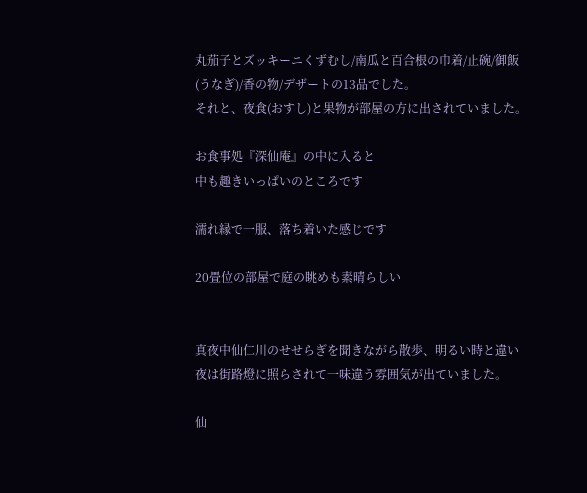丸茄子とズッキーニくずむし/南瓜と百合根の巾着/止碗/御飯(うなぎ)/香の物/デザートの13品でした。
それと、夜食(おすし)と果物が部屋の方に出されていました。

お食事処『深仙庵』の中に入ると
中も趣きいっぱいのところです

濡れ縁で一服、落ち着いた感じです

20畳位の部屋で庭の眺めも素晴らしい


真夜中仙仁川のせせらぎを聞きながら散歩、明るい時と違い夜は街路燈に照らされて一味違う雰囲気が出ていました。

仙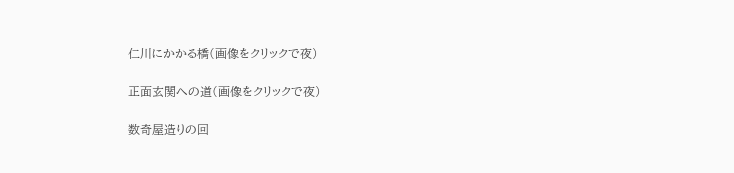仁川にかかる橋(画像をクリックで夜)

正面玄関への道(画像をクリックで夜)

数奇屋造りの回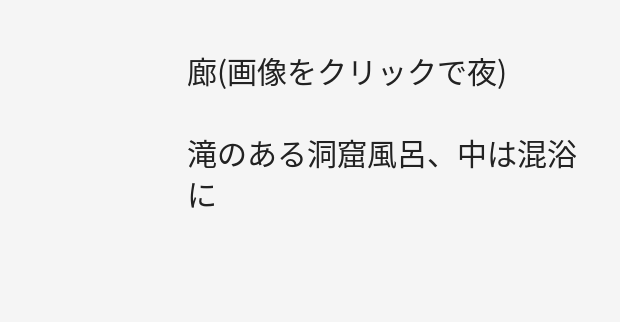廊(画像をクリックで夜)

滝のある洞窟風呂、中は混浴に